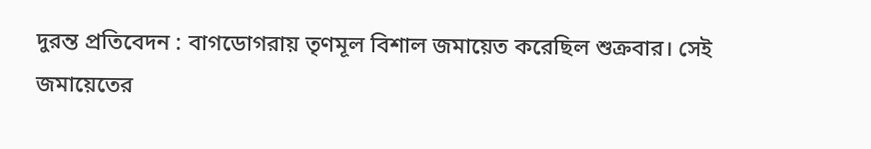দুরন্ত প্রতিবেদন : বাগডোগরায় তৃণমূল বিশাল জমায়েত করেছিল শুক্রবার। সেই জমায়েতের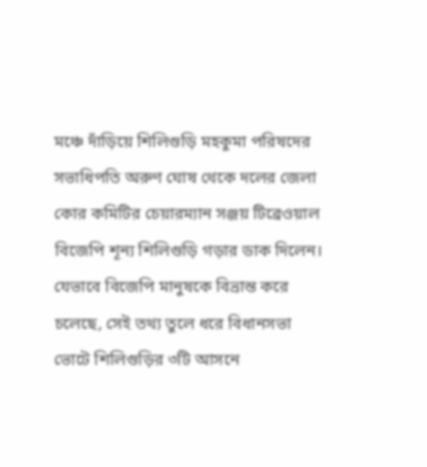মঞ্চে দাঁড়িয়ে শিলিগুড়ি মহকুমা পরিষদের সভাধিপতি অরুণ ঘোষ থেকে দলের জেলা কোর কমিটির চেয়ারম্যান সঞ্জয় টিব্রেওয়াল বিজেপি শূন্য শিলিগুড়ি গড়ার ডাক দিলেন। যেভাবে বিজেপি মানুষকে বিভ্রান্ত করে চলেছে, সেই তথ্য তুলে ধরে বিধানসভা ভোটে শিলিগুড়ির ৩টি আসনে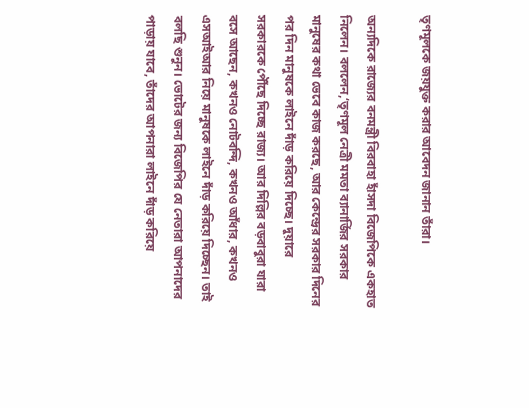তৃণমূলকে জয়যুক্ত করার আবেদন জানান তাঁরা।

অন্যদিকে রাজ্যের বনমন্ত্রী বিরবাহা হাঁসদা বিজেপিকে একহাত নিলেন। বললেন,‘তৃণমূল নেত্রী মমতা ব্যানার্জির সরকার মানুষের কথা ভেবে কাজ করছে, আর কেন্দ্রের সরকার দিনের পর দিন মানুষকে লাইনে দাঁড় করিয়ে দিচ্ছে। দুয়ারে সরকারকে পৌঁছে দিচ্ছে রাজ্য। আর দিল্লির বড়বাবুরা যারা বসে আছেন, কখনও নোটবন্দি, কখনও আঁধার, কখনও এসআইআর নিয়ে মানুষকে লাইনে দাঁড় করিয়ে দিচ্ছেন। তাই বলছি শুনুন। ভোটের জন্য বিজেপির যে নেতারা আপনাদের পাড়ায় যাবে, তাঁদের আপনারা লাইনে দাঁড় করিয়ে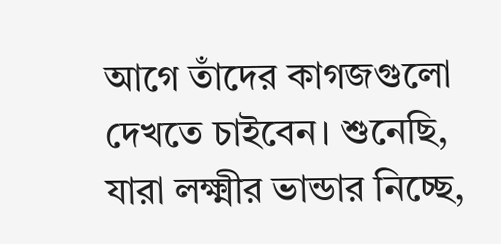আগে তাঁদের কাগজগুলো দেখতে চাইবেন। শুনেছি, যারা লক্ষ্মীর ভান্ডার নিচ্ছে,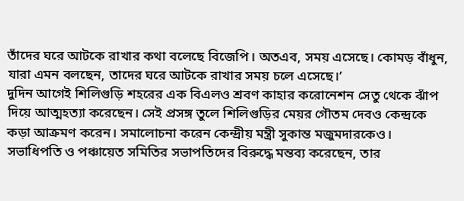তাঁদের ঘরে আটকে রাখার কথা বলেছে বিজেপি। অতএব, সময় এসেছে। কোমড় বাঁধুন, যারা এমন বলছেন, তাদের ঘরে আটকে রাখার সময় চলে এসেছে।’
দুদিন আগেই শিলিগুড়ি শহরের এক বিএলও শ্রবণ কাহার করোনেশন সেতু থেকে ঝাঁপ দিয়ে আত্মহত্যা করেছেন। সেই প্রসঙ্গ তুলে শিলিগুড়ির মেয়র গৌতম দেবও কেন্দ্রকে কড়া আক্রমণ করেন। সমালোচনা করেন কেন্দ্রীয় মন্ত্রী সুকান্ত মজুমদারকেও। সভাধিপতি ও পঞ্চায়েত সমিতির সভাপতিদের বিরুদ্ধে মন্তব্য করেছেন, তার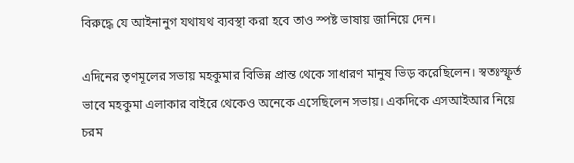বিরুদ্ধে যে আইনানুগ যথাযথ ব্যবস্থা করা হবে তাও স্পষ্ট ভাষায় জানিয়ে দেন।

এদিনের তৃণমূলের সভায় মহকুমার বিভিন্ন প্রান্ত থেকে সাধারণ মানুষ ভিড় করেছিলেন। স্বতঃস্ফূর্ত ভাবে মহকুমা এলাকার বাইরে থেকেও অনেকে এসেছিলেন সভায়। একদিকে এসআইআর নিয়ে চরম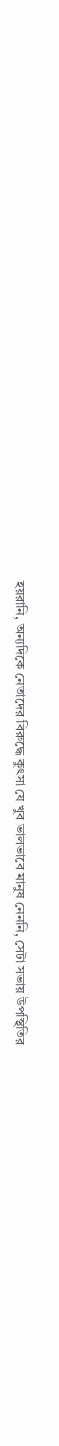হয়রানি, অন্যদিকে নেতাদের বিরুদ্ধে কুৎসা যে খুব ভালভাবে মানুষ নেননি, সেটা সভায় উপস্থিতির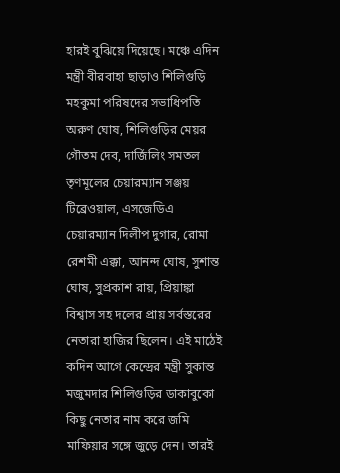হারই বুঝিয়ে দিয়েছে। মঞ্চে এদিন মন্ত্রী বীরবাহা ছাড়াও শিলিগুড়ি মহকুমা পরিষদের সভাধিপতি অরুণ ঘোষ, শিলিগুড়ির মেয়র গৌতম দেব, দার্জিলিং সমতল তৃণমূলের চেয়ারম্যান সঞ্জয় টিব্রেওয়াল, এসজেডিএ চেয়ারম্যান দিলীপ দুগার, রোমা রেশমী এক্কা, আনন্দ ঘোষ, সুশান্ত ঘোষ, সুপ্রকাশ রায়, প্রিয়াঙ্কা বিশ্বাস সহ দলের প্রায় সর্বস্তরের নেতারা হাজির ছিলেন। এই মাঠেই কদিন আগে কেন্দ্রের মন্ত্রী সুকান্ত মজুমদার শিলিগুড়ির ডাকাবুকো কিছু নেতার নাম করে জমি মাফিয়ার সঙ্গে জুড়ে দেন। তারই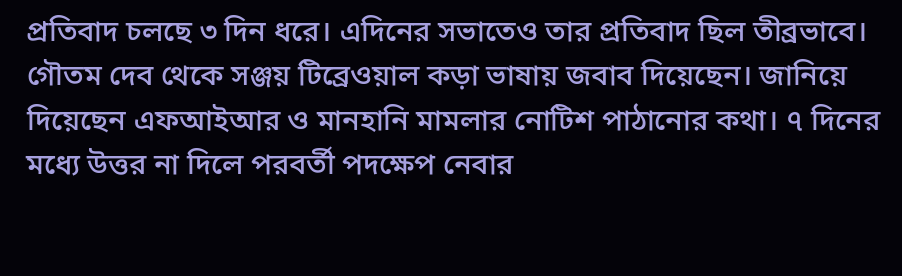প্রতিবাদ চলছে ৩ দিন ধরে। এদিনের সভাতেও তার প্রতিবাদ ছিল তীব্রভাবে। গৌতম দেব থেকে সঞ্জয় টিব্রেওয়াল কড়া ভাষায় জবাব দিয়েছেন। জানিয়ে দিয়েছেন এফআইআর ও মানহানি মামলার নোটিশ পাঠানোর কথা। ৭ দিনের মধ্যে উত্তর না দিলে পরবর্তী পদক্ষেপ নেবার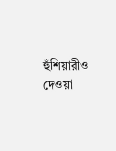হুঁশিয়ারীও দেওয়া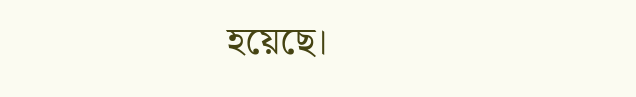হয়েছে।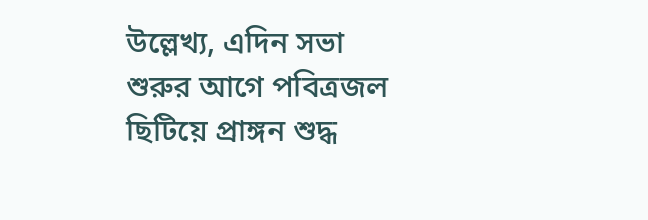উল্লেখ্য, এদিন সভা শুরুর আগে পবিত্রজল ছিটিয়ে প্রাঙ্গন শুদ্ধ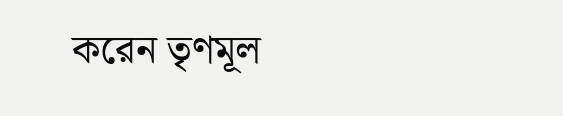করেন তৃণমূল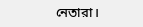নেতারা।